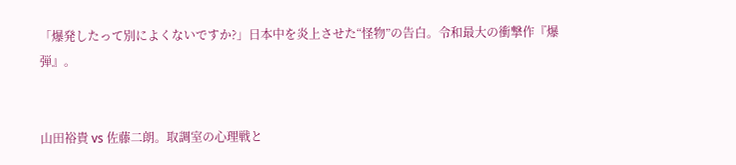「爆発したって別によくないですか?」日本中を炎上させた“怪物”の告白。令和最大の衝撃作『爆弾』。


山田裕貴 vs 佐藤二朗。取調室の心理戦と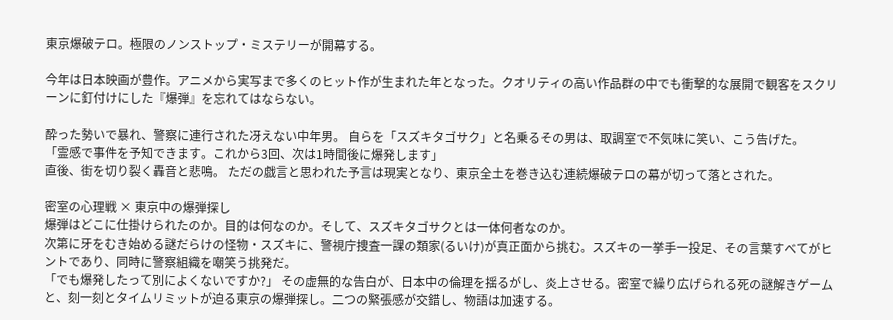東京爆破テロ。極限のノンストップ・ミステリーが開幕する。

今年は日本映画が豊作。アニメから実写まで多くのヒット作が生まれた年となった。クオリティの高い作品群の中でも衝撃的な展開で観客をスクリーンに釘付けにした『爆弾』を忘れてはならない。

酔った勢いで暴れ、警察に連行された冴えない中年男。 自らを「スズキタゴサク」と名乗るその男は、取調室で不気味に笑い、こう告げた。
「霊感で事件を予知できます。これから3回、次は1時間後に爆発します」
直後、街を切り裂く轟音と悲鳴。 ただの戯言と思われた予言は現実となり、東京全土を巻き込む連続爆破テロの幕が切って落とされた。

密室の心理戦 × 東京中の爆弾探し
爆弾はどこに仕掛けられたのか。目的は何なのか。そして、スズキタゴサクとは一体何者なのか。
次第に牙をむき始める謎だらけの怪物・スズキに、警視庁捜査一課の類家(るいけ)が真正面から挑む。スズキの一挙手一投足、その言葉すべてがヒントであり、同時に警察組織を嘲笑う挑発だ。
「でも爆発したって別によくないですか?」 その虚無的な告白が、日本中の倫理を揺るがし、炎上させる。密室で繰り広げられる死の謎解きゲームと、刻一刻とタイムリミットが迫る東京の爆弾探し。二つの緊張感が交錯し、物語は加速する。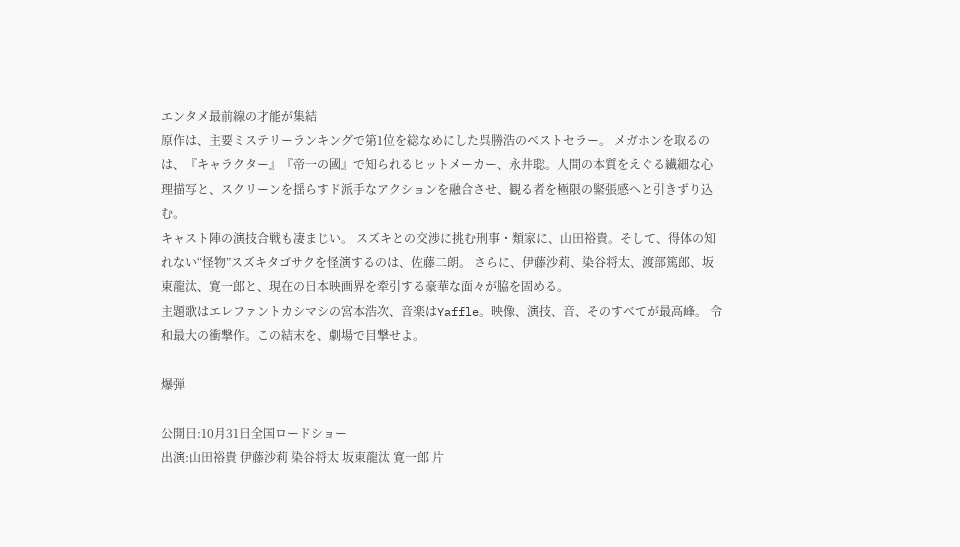エンタメ最前線の才能が集結
原作は、主要ミステリーランキングで第1位を総なめにした呉勝浩のベストセラー。 メガホンを取るのは、『キャラクター』『帝一の國』で知られるヒットメーカー、永井聡。人間の本質をえぐる繊細な心理描写と、スクリーンを揺らすド派手なアクションを融合させ、観る者を極限の緊張感へと引きずり込む。
キャスト陣の演技合戦も凄まじい。 スズキとの交渉に挑む刑事・類家に、山田裕貴。そして、得体の知れない“怪物”スズキタゴサクを怪演するのは、佐藤二朗。 さらに、伊藤沙莉、染谷将太、渡部篤郎、坂東龍汰、寛一郎と、現在の日本映画界を牽引する豪華な面々が脇を固める。
主題歌はエレファントカシマシの宮本浩次、音楽はYaffle。映像、演技、音、そのすべてが最高峰。 令和最大の衝撃作。この結末を、劇場で目撃せよ。

爆弾

公開日:10月31日全国ロードショー
出演:山田裕貴 伊藤沙莉 染谷将太 坂東龍汰 寛一郎 片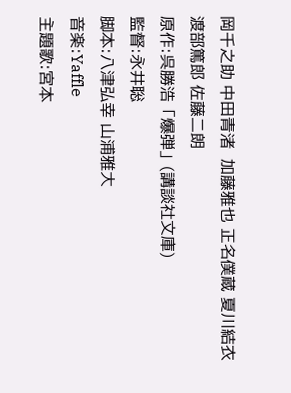岡千之助 中田青渚  加藤雅也 正名僕蔵 夏川結衣 渡部篤郎 佐藤二朗
原作:呉勝浩「爆弾」(講談社文庫)
監督:永井聡
脚本:八津弘幸 山浦雅大
音楽:Yaffle
主題歌:宮本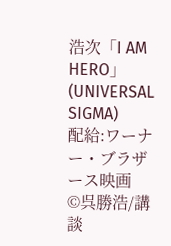浩次「I AM HERO」(UNIVERSAL SIGMA)
配給:ワーナー・ブラザース映画
©呉勝浩/講談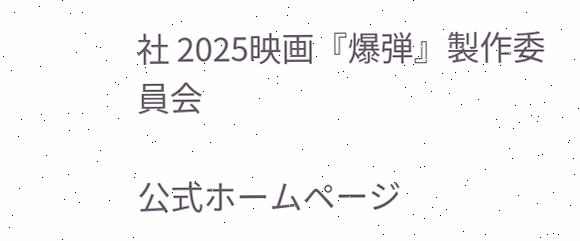社 2025映画『爆弾』製作委員会

公式ホームページ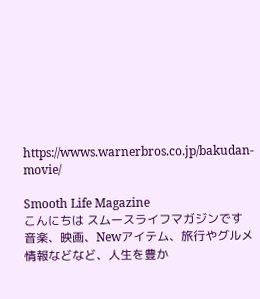https://wwws.warnerbros.co.jp/bakudan-movie/

Smooth Life Magazine
こんにちは スムースライフマガジンです 音楽、映画、Newアイテム、旅行やグルメ情報などなど、人生を豊か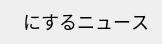にするニュース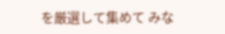を厳選して集めて みな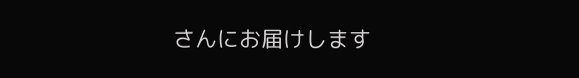さんにお届けします